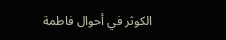الكوثر في أحوال فاطمة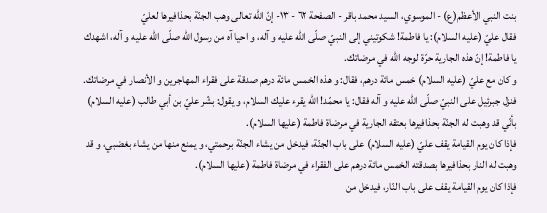بنت النبي الأعظم(ع) - الموسوي، السيد محمد باقر - الصفحة ٦٢ - ١٣- إنّ اللّه تعالى وهب الجنّة بحذافيرها لعليّ
فقال عليّ (عليه السلام): يا فاطمة! شكوتيني إلى النبيّ صلّى اللّه عليه و آله، و احيا آه من رسول اللّه صلّى اللّه عليه و آله، اشهدك يا فاطمة! إنّ هذه الجارية حرّة لوجه اللّه في مرضاتك.
و كان مع عليّ (عليه السلام) خمس مائة درهم، فقال: و هذه الخمس مائة درهم صدقة على فقراء المهاجرين و الأنصار في مرضاتك.
فنزل جبرئيل على النبيّ صلّى اللّه عليه و آله فقال: يا محمّد! اللّه يقرء عليك السلام، و يقول: بشّر عليّ بن أبي طالب (عليه السلام) بأنّي قد وهبت له الجنّة بحذافيرها بعتقه الجارية في مرضاة فاطمة (عليها السلام).
فإذا كان يوم القيامة يقف عليّ (عليه السلام) على باب الجنّة، فيدخل من يشاء الجنّة برحمتي، و يمنع منها من يشاء بغضبي، و قد وهبت له النار بحذافيرها بصدقته الخمس مائة درهم على الفقراء في مرضاة فاطمة (عليها السلام).
فإذا كان يوم القيامة يقف على باب النّار، فيدخل من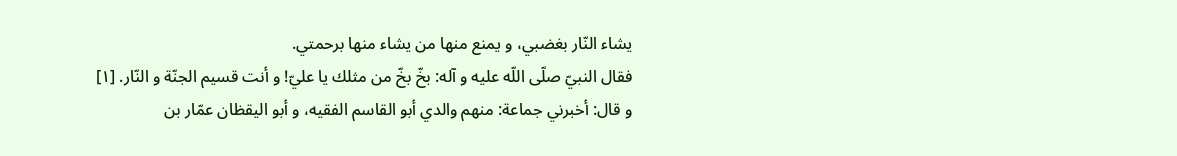يشاء النّار بغضبي، و يمنع منها من يشاء منها برحمتي.
فقال النبيّ صلّى اللّه عليه و آله: بخّ بخّ من مثلك يا عليّ! و أنت قسيم الجنّة و النّار. [١]
و قال: أخبرني جماعة: منهم والدي أبو القاسم الفقيه، و أبو اليقظان عمّار بن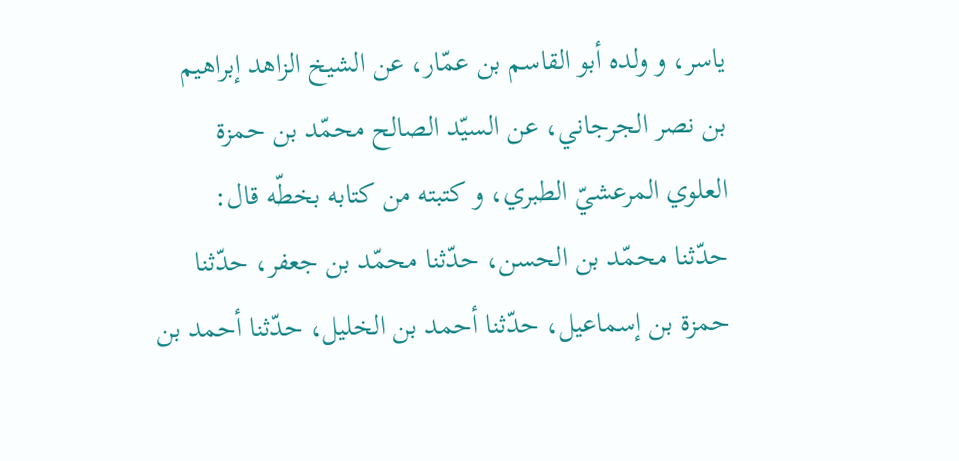ياسر، و ولده أبو القاسم بن عمّار، عن الشيخ الزاهد إبراهيم بن نصر الجرجاني، عن السيّد الصالح محمّد بن حمزة العلوي المرعشيّ الطبري، و كتبته من كتابه بخطّه قال:
حدّثنا محمّد بن الحسن، حدّثنا محمّد بن جعفر، حدّثنا حمزة بن إسماعيل، حدّثنا أحمد بن الخليل، حدّثنا أحمد بن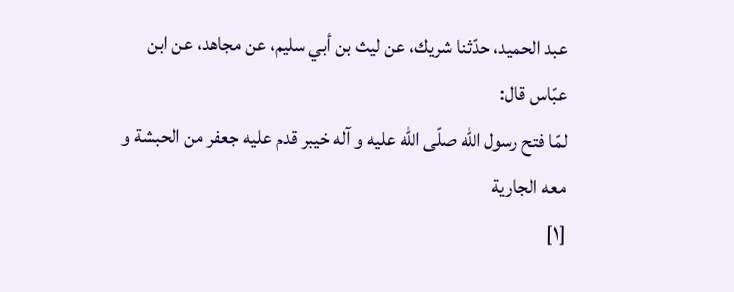عبد الحميد، حدّثنا شريك، عن ليث بن أبي سليم، عن مجاهد، عن ابن عبّاس قال:
لمّا فتح رسول اللّه صلّى اللّه عليه و آله خيبر قدم عليه جعفر من الحبشة و معه الجارية
[١]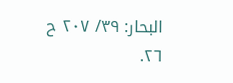البحار: ٣٩/ ٢٠٧ ح ٢٦.